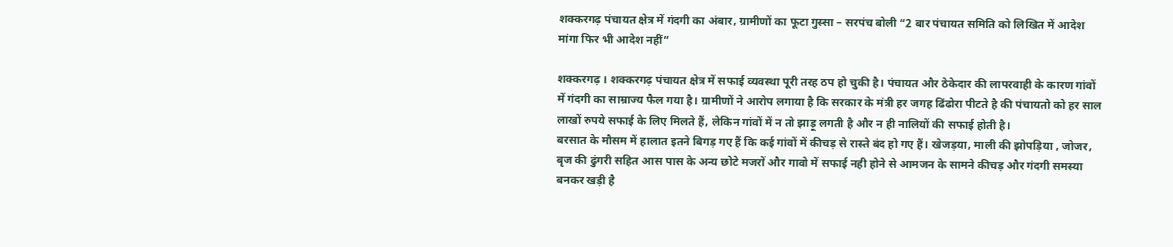शक्करगढ़ पंचायत क्षेत्र में गंदगी का अंबार, ग्रामीणों का फूटा गुस्सा – सरपंच बोली “2 बार पंचायत समिति को लिखित में आदेश मांगा फिर भी आदेश नहीं”

शक्करगढ़ । शक्करगढ़ पंचायत क्षेत्र में सफाई व्यवस्था पूरी तरह ठप हो चुकी है। पंचायत और ठेकेदार की लापरवाही के कारण गांवों में गंदगी का साम्राज्य फैल गया है। ग्रामीणों ने आरोप लगाया है कि सरकार के मंत्री हर जगह ढिंढोरा पीटते है की पंचायतो को हर साल लाखों रुपये सफाई के लिए मिलते हैं, लेकिन गांवों में न तो झाड़ू लगती है और न ही नालियों की सफाई होती है।
बरसात के मौसम में हालात इतने बिगड़ गए हैं कि कई गांवों में कीचड़ से रास्ते बंद हो गए हैं। खेजड़या, माली की झोपड़िया , जोजर, बृज की ढुंगरी सहित आस पास के अन्य छोटे मजरों और गावो में सफाई नही होने से आमजन के सामने कीचड़ और गंदगी समस्या बनकर खड़ी है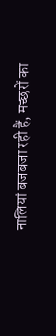नालियां बजबजा रही हैं, मच्छरों का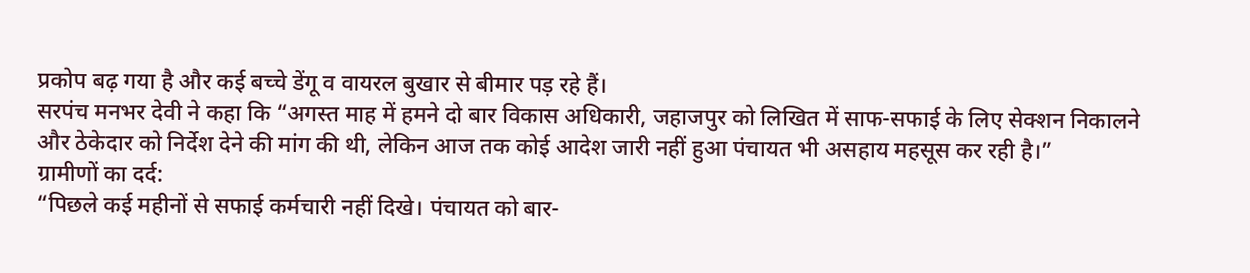प्रकोप बढ़ गया है और कई बच्चे डेंगू व वायरल बुखार से बीमार पड़ रहे हैं।
सरपंच मनभर देवी ने कहा कि “अगस्त माह में हमने दो बार विकास अधिकारी, जहाजपुर को लिखित में साफ-सफाई के लिए सेक्शन निकालने और ठेकेदार को निर्देश देने की मांग की थी, लेकिन आज तक कोई आदेश जारी नहीं हुआ पंचायत भी असहाय महसूस कर रही है।”
ग्रामीणों का दर्द:
“पिछले कई महीनों से सफाई कर्मचारी नहीं दिखे। पंचायत को बार-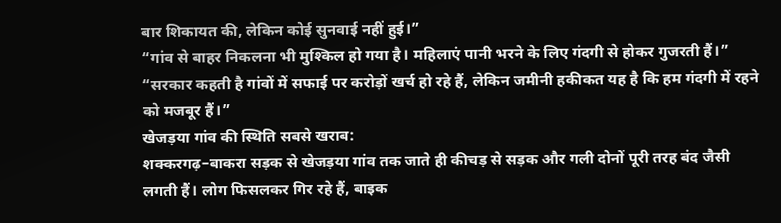बार शिकायत की, लेकिन कोई सुनवाई नहीं हुई।”
“गांव से बाहर निकलना भी मुश्किल हो गया है। महिलाएं पानी भरने के लिए गंदगी से होकर गुजरती हैं।”
“सरकार कहती है गांवों में सफाई पर करोड़ों खर्च हो रहे हैं, लेकिन जमीनी हकीकत यह है कि हम गंदगी में रहने को मजबूर हैं।”
खेजड़या गांव की स्थिति सबसे खराब:
शक्करगढ़–बाकरा सड़क से खेजड़या गांव तक जाते ही कीचड़ से सड़क और गली दोनों पूरी तरह बंद जैसी लगती हैं। लोग फिसलकर गिर रहे हैं, बाइक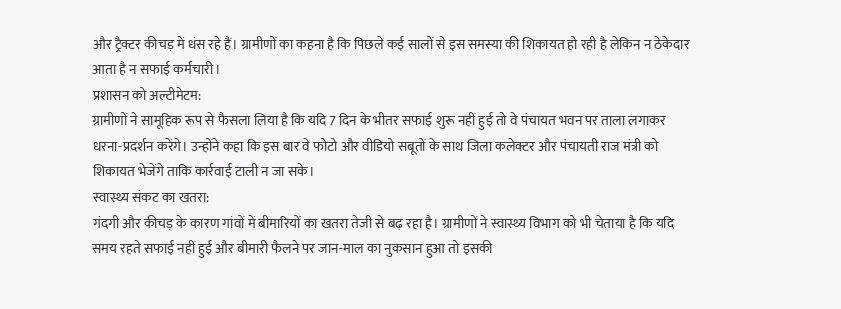और ट्रैक्टर कीचड़ में धंस रहे हैं। ग्रामीणों का कहना है कि पिछले कई सालों से इस समस्या की शिकायत हो रही है लेकिन न ठेकेदार आता है न सफाई कर्मचारी।
प्रशासन को अल्टीमेटम:
ग्रामीणों ने सामूहिक रूप से फैसला लिया है कि यदि 7 दिन के भीतर सफाई शुरू नहीं हुई तो वे पंचायत भवन पर ताला लगाकर धरना-प्रदर्शन करेंगे। उन्होंने कहा कि इस बार वे फोटो और वीडियो सबूतों के साथ जिला कलेक्टर और पंचायती राज मंत्री को शिकायत भेजेंगे ताकि कार्रवाई टाली न जा सके।
स्वास्थ्य संकट का खतरा:
गंदगी और कीचड़ के कारण गांवों में बीमारियों का खतरा तेजी से बढ़ रहा है। ग्रामीणों ने स्वास्थ्य विभाग को भी चेताया है कि यदि समय रहते सफाई नहीं हुई और बीमारी फैलने पर जान-माल का नुकसान हुआ तो इसकी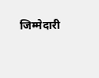जिम्मेदारी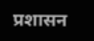प्रशासन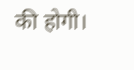की होगी।